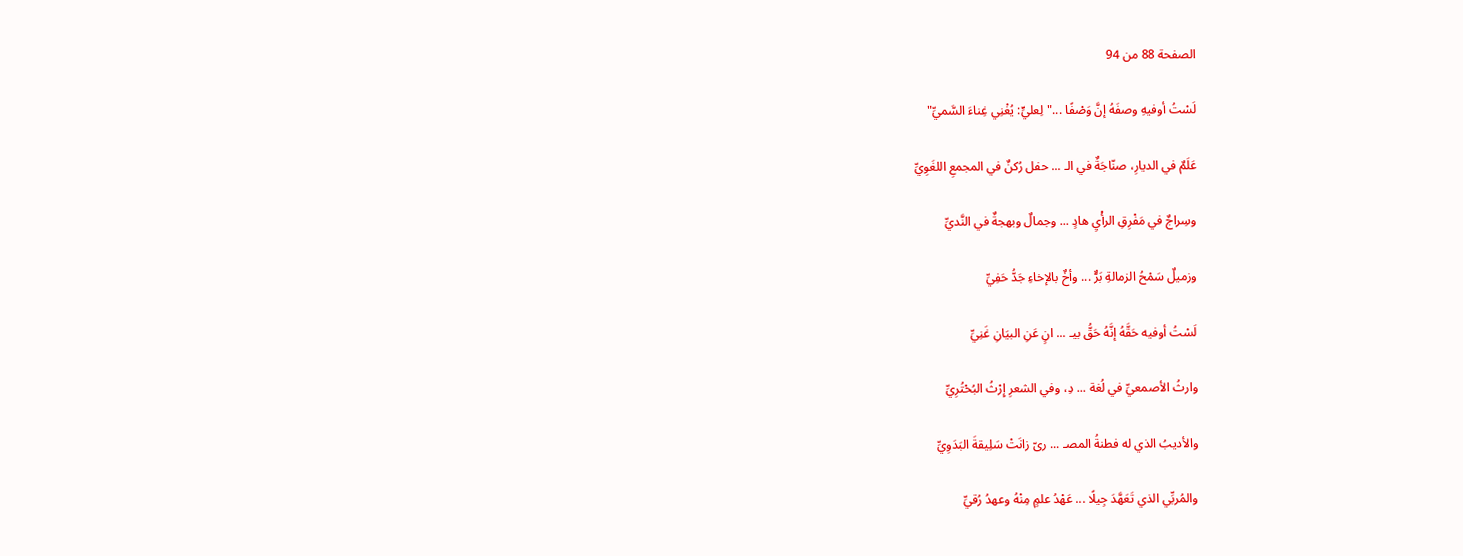الصفحة 88 من 94

لَسْتُ أوفيهِ وصفَهُ إنَّ وَصْفًا ..."لِعليٍّ: يُغْنِي غِناءَ السَّميِّ"

عَلَمٌ في الديارِ، صنّاجَةٌ في الـ ... حفل رُكنٌ في المجمعِ اللغَوِيِّ

وسِراجٌ في مَفْرِقِ الرأْيِ هادٍ ... وجمالٌ وبهجةٌ في النَّديِّ

وزميلٌ سَمْحُ الزمالةِ بَرٌّ ... وأخٌ بالإخاءِ جَدُّ حَفِيِّ

لَسْتُ أوفيه حَقَّهُ إنَّهُ حَقُّ بيـ ... انٍ عَنِ البيَانِ غَنِيِّ

وارثُ الأصمعيِّ في لُغة ... دِ، وفي الشعرِ إِرْثُ البُحْتُرِيِّ

والأديبُ الذي له فطنةُ المصـ ... رىّ زانَتْ سَلِيقةَ البَدَوِيِّ

والمُربِّي الذي تَعَهَّدَ جِيلًا ... عَهْدُ علمٍ مِنْهُ وعهدُ رُقيِّ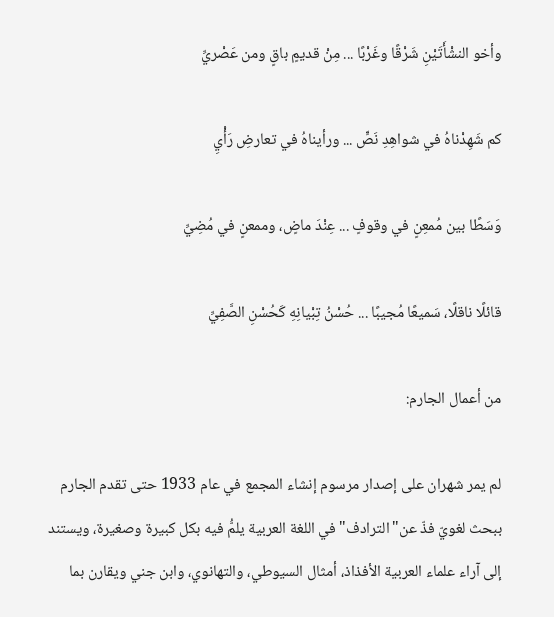وأخو النشْأَتَيْنِ شَرْقًا وغَرْبًا ... مِنْ قديمٍ باقٍ ومن عَصْريِّ

كم شَهِدْناهُ في شواهِدِ نَصٍّ ... ورأيناهُ في تعارضِ رَأْيِ

وَسَطًا بين مُمعِنٍ في وقوفٍ ... عِنْدَ ماضٍ، وممعنٍ في مُضِيِّ

قائلًا ناقلًا، سَميعًا مُجيبًا ... حُسْنُ تِبْيانِهِ كَحُسْنِ الصَّفِيِّ

من أعمال الجارم:

لم يمر شهران على إصدار مرسوم إنشاء المجمع في عام 1933 حتى تقدم الجارم ببحث لغويّ فذّ عن"الترادف"في اللغة العربية يلمُّ فيه بكل كبيرة وصغيرة، ويستند إلى آراء علماء العربية الأفذاذ، أمثال السيوطي، والتهانوي، وابن جني ويقارن بما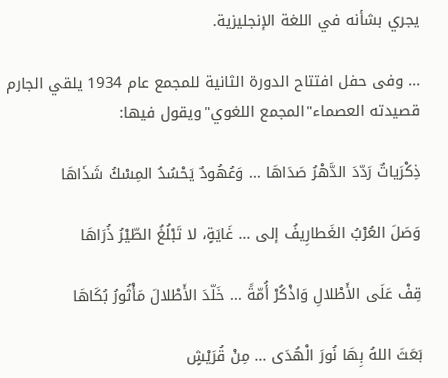يجري بشأنه في اللغة الإنجليزية.

... وفى حفل افتتاح الدورة الثانية للمجمع عام 1934 يلقي الجارم قصيدته العصماء"المجمع اللغوي"ويقول فيها:

ذِكْرَياتٌ رَدّدَ الدَّهْرُ صَدَاهَا ... وَعُهُودٌ يَحْسُدُ المِسْكُ شَذَاهَا

وَصَلَ العُرْبُ الغَطارِيفُ إلى ... غَايَةٍ، لا تَبْلُغُ الطّيْرُ ذُرَاهَا

قِفْ عَلَى الأَطْلالِ وَاذْكُرْ أُمّةً ... خَلّدَ الأَطْلالَ مَأْثُورُ بُكَاهَا

بَعَثَ اللهُ بِهَا نُورَ الْهُدَى ... مِنْ قُرَيْشٍ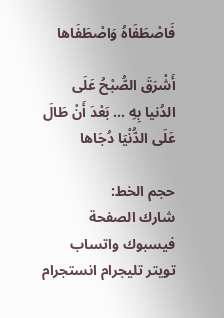فَاصْطَفَاهُ وَاصْطَفَاها

أَشْرَقَ الصُّبْحُ عَلَى الدُنيا بِهِ ... بَعْدَ أَنْ طَالَ عَلَى الدُّنْيَا دُجَاها

حجم الخط:
شارك الصفحة
فيسبوك واتساب تويتر تليجرام انستجرام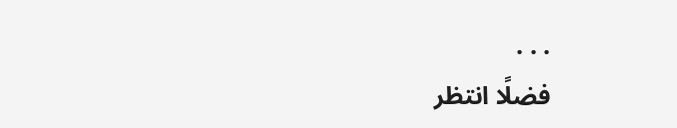. . .
فضلًا انتظر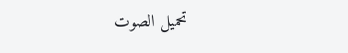تحميل الصوت